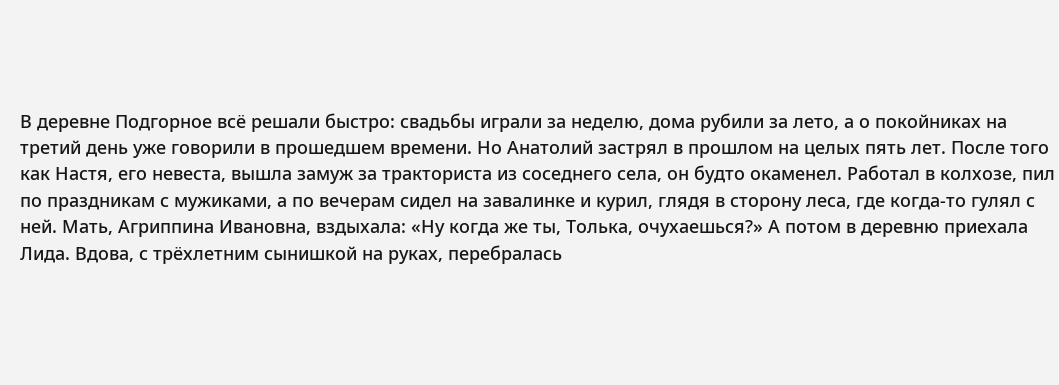В деревне Подгорное всё решали быстро: свадьбы играли за неделю, дома рубили за лето, а о покойниках на третий день уже говорили в прошедшем времени. Но Анатолий застрял в прошлом на целых пять лет. После того как Настя, его невеста, вышла замуж за тракториста из соседнего села, он будто окаменел. Работал в колхозе, пил по праздникам с мужиками, а по вечерам сидел на завалинке и курил, глядя в сторону леса, где когда-то гулял с ней. Мать, Агриппина Ивановна, вздыхала: «Ну когда же ты, Толька, очухаешься?» А потом в деревню приехала Лида. Вдова, с трёхлетним сынишкой на руках, перебралась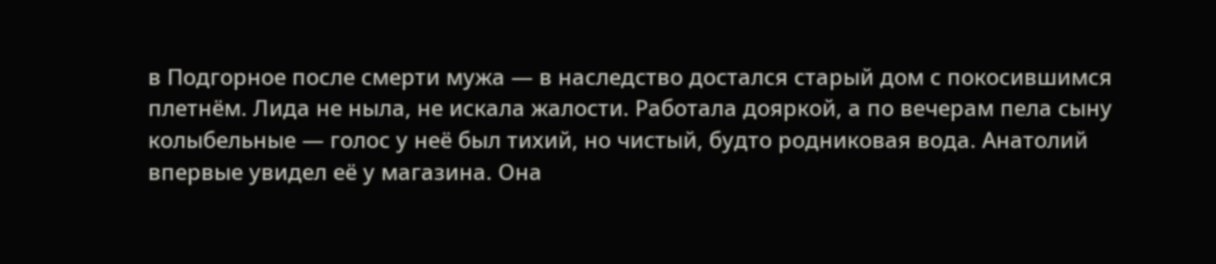в Подгорное после смерти мужа — в наследство достался старый дом с покосившимся плетнём. Лида не ныла, не искала жалости. Работала дояркой, а по вечерам пела сыну колыбельные — голос у неё был тихий, но чистый, будто родниковая вода. Анатолий впервые увидел её у магазина. Она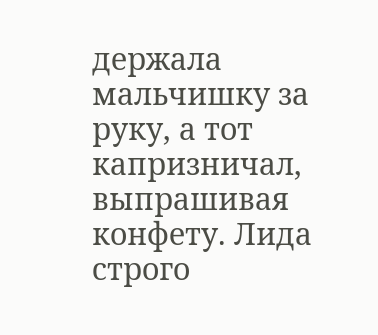держала мальчишку за руку, а тот капризничал, выпрашивая конфету. Лида строго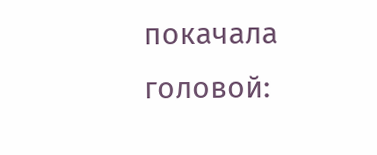покачала головой: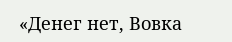«Денег нет, Вовка